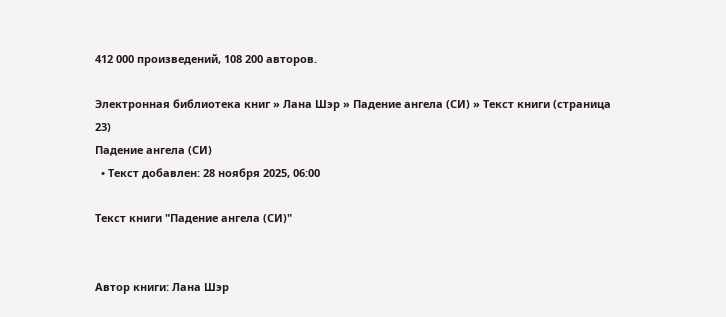412 000 произведений, 108 200 авторов.

Электронная библиотека книг » Лана Шэр » Падение ангела (СИ) » Текст книги (страница 23)
Падение ангела (СИ)
  • Текст добавлен: 28 ноября 2025, 06:00

Текст книги "Падение ангела (СИ)"


Автор книги: Лана Шэр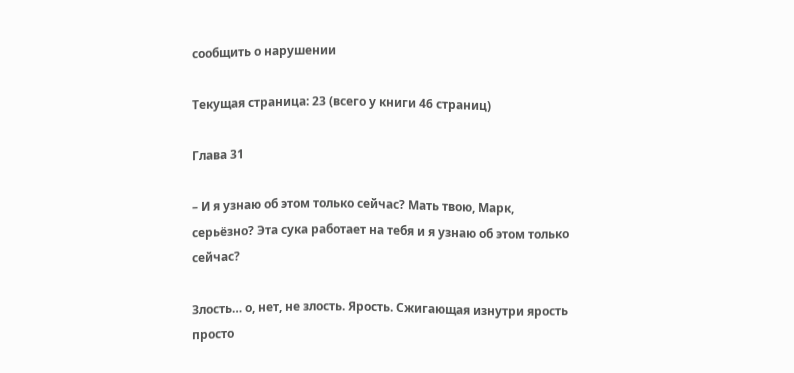сообщить о нарушении

Текущая страница: 23 (всего у книги 46 страниц)

Глава 31

– И я узнаю об этом только сейчас? Мать твою, Марк, серьёзно? Эта сука работает на тебя и я узнаю об этом только сейчас?

Злость… о, нет, не злость. Ярость. Сжигающая изнутри ярость просто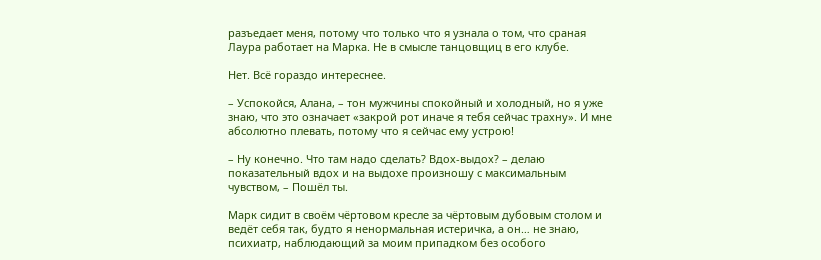разъедает меня, потому что только что я узнала о том, что сраная Лаура работает на Марка. Не в смысле танцовщиц в его клубе.

Нет. Всё гораздо интереснее.

– Успокойся, Алана, – тон мужчины спокойный и холодный, но я уже знаю, что это означает «закрой рот иначе я тебя сейчас трахну». И мне абсолютно плевать, потому что я сейчас ему устрою!

– Ну конечно. Что там надо сделать? Вдох-выдох? – делаю показательный вдох и на выдохе произношу с максимальным чувством, – Пошёл ты.

Марк сидит в своём чёртовом кресле за чёртовым дубовым столом и ведёт себя так, будто я ненормальная истеричка, а он… не знаю, психиатр, наблюдающий за моим припадком без особого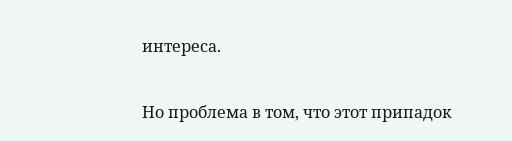интереса.

Но проблема в том, что этот припадок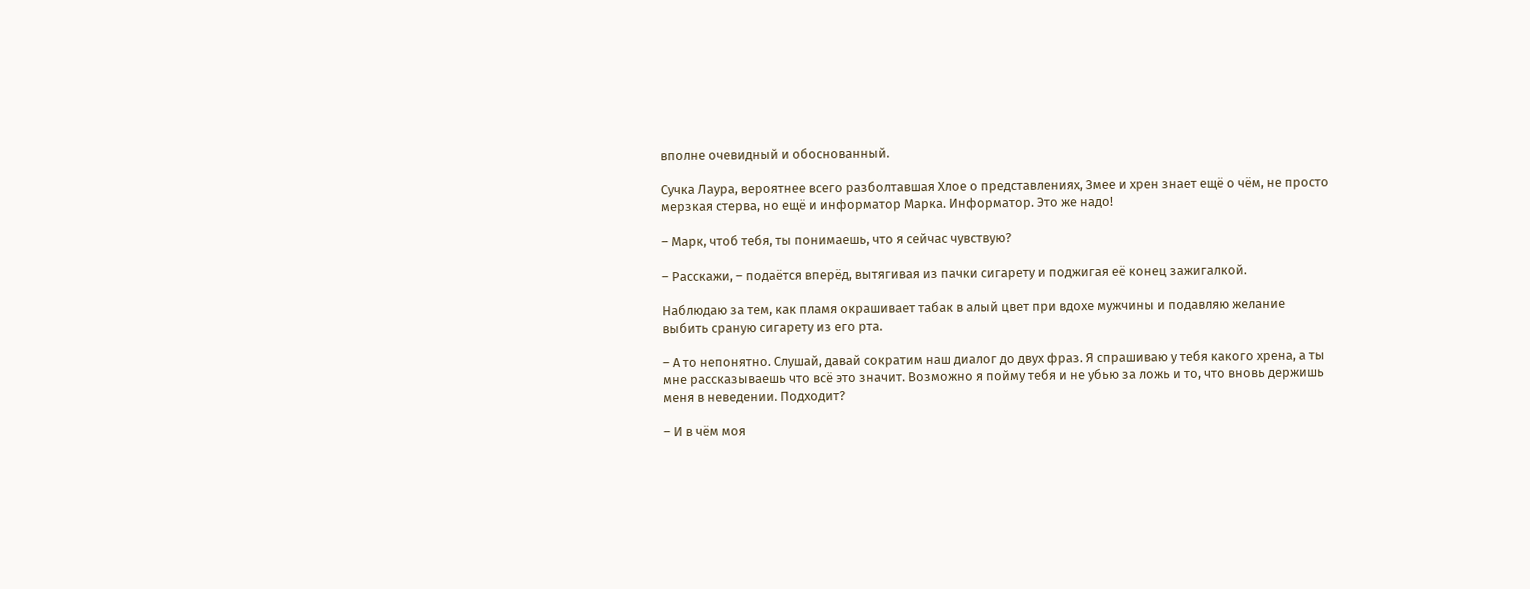вполне очевидный и обоснованный.

Сучка Лаура, вероятнее всего разболтавшая Хлое о представлениях, Змее и хрен знает ещё о чём, не просто мерзкая стерва, но ещё и информатор Марка. Информатор. Это же надо!

– Марк, чтоб тебя, ты понимаешь, что я сейчас чувствую?

– Расскажи, – подаётся вперёд, вытягивая из пачки сигарету и поджигая её конец зажигалкой.

Наблюдаю за тем, как пламя окрашивает табак в алый цвет при вдохе мужчины и подавляю желание выбить сраную сигарету из его рта.

– А то непонятно. Слушай, давай сократим наш диалог до двух фраз. Я спрашиваю у тебя какого хрена, а ты мне рассказываешь что всё это значит. Возможно я пойму тебя и не убью за ложь и то, что вновь держишь меня в неведении. Подходит?

– И в чём моя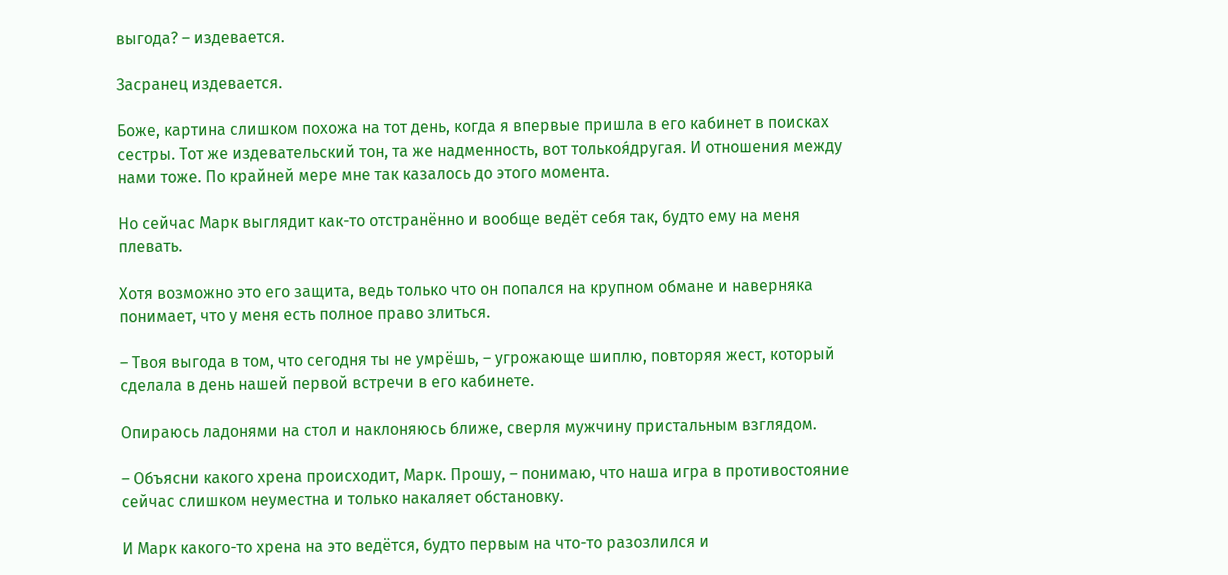выгода? – издевается.

Засранец издевается.

Боже, картина слишком похожа на тот день, когда я впервые пришла в его кабинет в поисках сестры. Тот же издевательский тон, та же надменность, вот толькоя́другая. И отношения между нами тоже. По крайней мере мне так казалось до этого момента.

Но сейчас Марк выглядит как-то отстранённо и вообще ведёт себя так, будто ему на меня плевать.

Хотя возможно это его защита, ведь только что он попался на крупном обмане и наверняка понимает, что у меня есть полное право злиться.

– Твоя выгода в том, что сегодня ты не умрёшь, – угрожающе шиплю, повторяя жест, который сделала в день нашей первой встречи в его кабинете.

Опираюсь ладонями на стол и наклоняюсь ближе, сверля мужчину пристальным взглядом.

– Объясни какого хрена происходит, Марк. Прошу, – понимаю, что наша игра в противостояние сейчас слишком неуместна и только накаляет обстановку.

И Марк какого-то хрена на это ведётся, будто первым на что-то разозлился и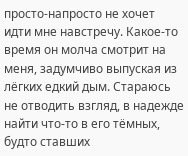просто-напросто не хочет идти мне навстречу. Какое-то время он молча смотрит на меня, задумчиво выпуская из лёгких едкий дым. Стараюсь не отводить взгляд, в надежде найти что-то в его тёмных, будто ставших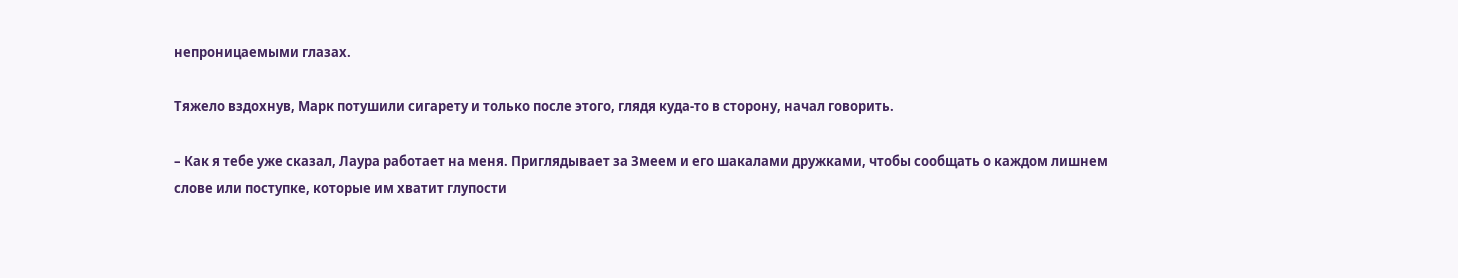непроницаемыми глазах.

Тяжело вздохнув, Марк потушили сигарету и только после этого, глядя куда-то в сторону, начал говорить.

– Как я тебе уже сказал, Лаура работает на меня. Приглядывает за Змеем и его шакалами дружками, чтобы сообщать о каждом лишнем слове или поступке, которые им хватит глупости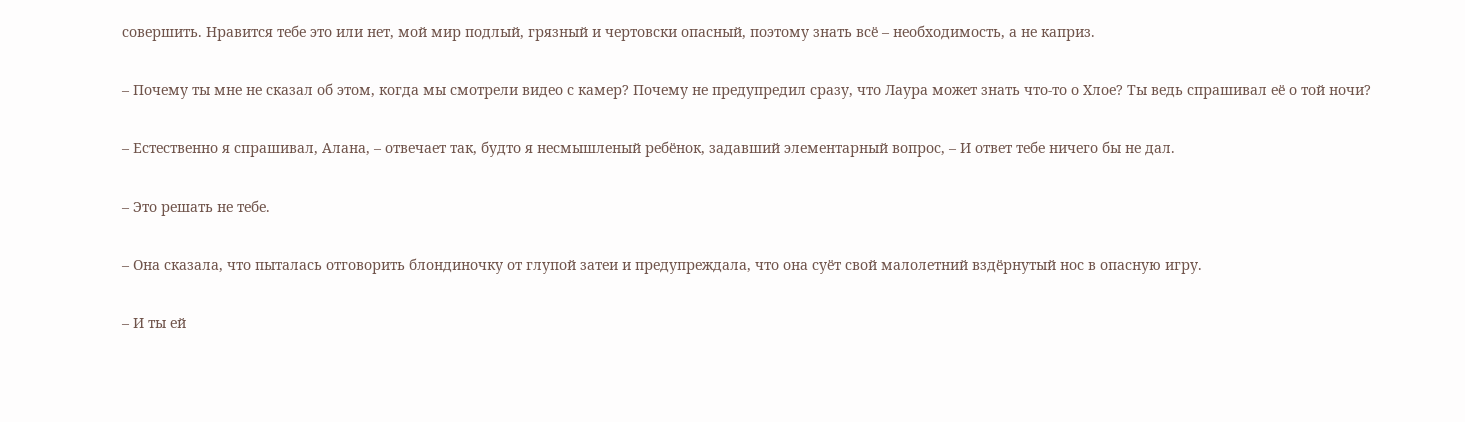совершить. Нравится тебе это или нет, мой мир подлый, грязный и чертовски опасный, поэтому знать всё – необходимость, а не каприз.

– Почему ты мне не сказал об этом, когда мы смотрели видео с камер? Почему не предупредил сразу, что Лаура может знать что-то о Хлое? Ты ведь спрашивал её о той ночи?

– Естественно я спрашивал, Алана, – отвечает так, будто я несмышленый ребёнок, задавший элементарный вопрос, – И ответ тебе ничего бы не дал.

– Это решать не тебе.

– Она сказала, что пыталась отговорить блондиночку от глупой затеи и предупреждала, что она суёт свой малолетний вздёрнутый нос в опасную игру.

– И ты ей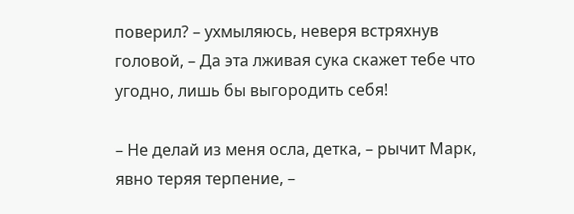поверил? – ухмыляюсь, неверя встряхнув головой, – Да эта лживая сука скажет тебе что угодно, лишь бы выгородить себя!

– Не делай из меня осла, детка, – рычит Марк, явно теряя терпение, –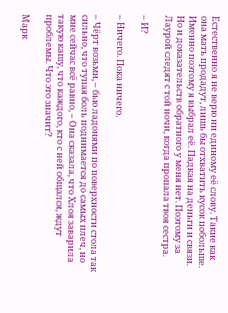Естественно я не верю ни единому её слову. Такие как она мать продадут, лишь бы отхватить кусок побольше. Именно поэтому я выбрал её. Падкая на деньги и связи. Но и доказательств обратного у меня нет. Поэтому за Лаурой следят с той ночи, когда пропала твоя сестра.

– И?

– Ничего. Пока ничего.

– Чёрт возьми, – бью ладонями по поверхности стола так сильно, что тупая боль поднимается до самых плеч, но мне сейчас всё равно, – Она сказала, что Хлоя заварила такую кашу, что каждого, кто с ней общался, ждут проблемы. Что это значит?

Марк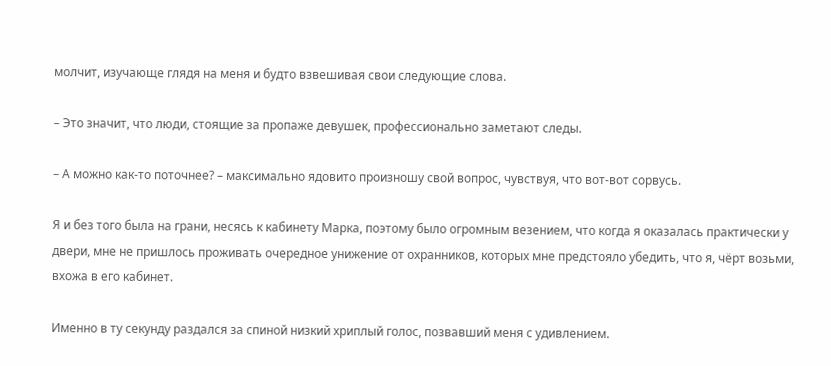молчит, изучающе глядя на меня и будто взвешивая свои следующие слова.

– Это значит, что люди, стоящие за пропаже девушек, профессионально заметают следы.

– А можно как-то поточнее? – максимально ядовито произношу свой вопрос, чувствуя, что вот-вот сорвусь.

Я и без того была на грани, несясь к кабинету Марка, поэтому было огромным везением, что когда я оказалась практически у двери, мне не пришлось проживать очередное унижение от охранников, которых мне предстояло убедить, что я, чёрт возьми, вхожа в его кабинет.

Именно в ту секунду раздался за спиной низкий хриплый голос, позвавший меня с удивлением.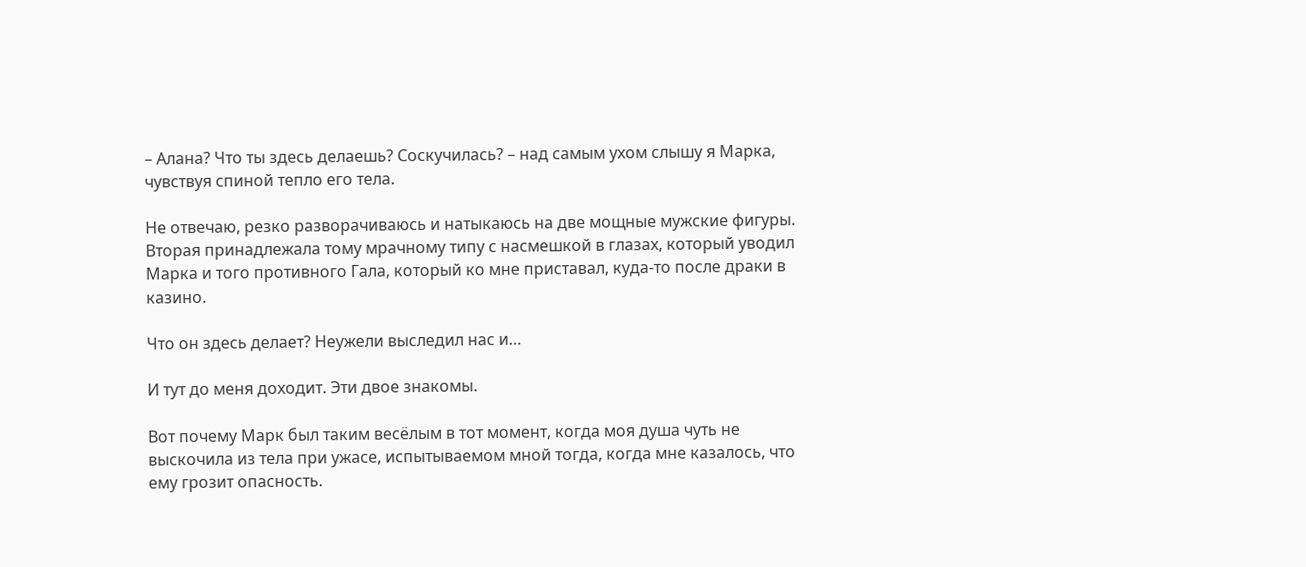– Алана? Что ты здесь делаешь? Соскучилась? – над самым ухом слышу я Марка, чувствуя спиной тепло его тела.

Не отвечаю, резко разворачиваюсь и натыкаюсь на две мощные мужские фигуры. Вторая принадлежала тому мрачному типу с насмешкой в глазах, который уводил Марка и того противного Гала, который ко мне приставал, куда-то после драки в казино.

Что он здесь делает? Неужели выследил нас и…

И тут до меня доходит. Эти двое знакомы.

Вот почему Марк был таким весёлым в тот момент, когда моя душа чуть не выскочила из тела при ужасе, испытываемом мной тогда, когда мне казалось, что ему грозит опасность.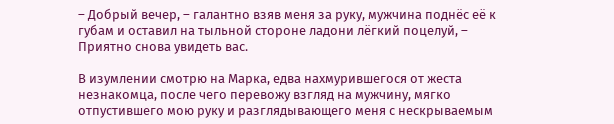– Добрый вечер, – галантно взяв меня за руку, мужчина поднёс её к губам и оставил на тыльной стороне ладони лёгкий поцелуй, – Приятно снова увидеть вас.

В изумлении смотрю на Марка, едва нахмурившегося от жеста незнакомца, после чего перевожу взгляд на мужчину, мягко отпустившего мою руку и разглядывающего меня с нескрываемым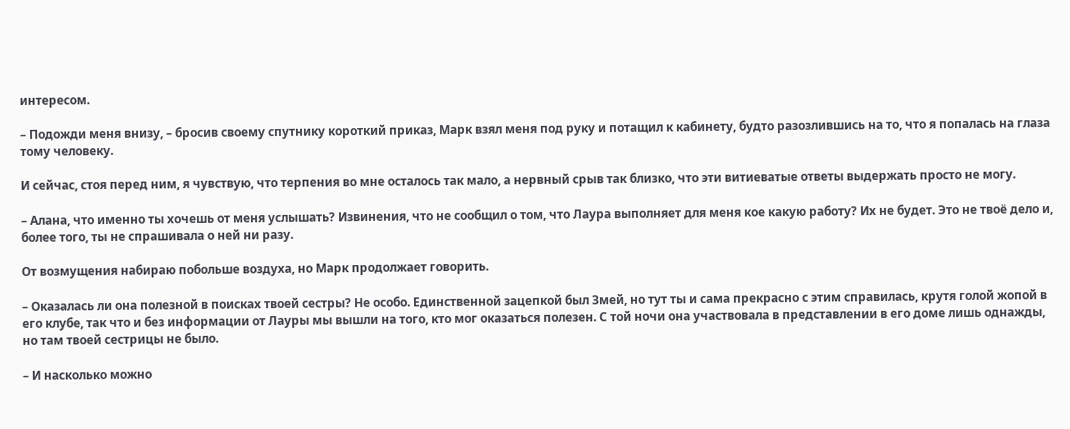интересом.

– Подожди меня внизу, – бросив своему спутнику короткий приказ, Марк взял меня под руку и потащил к кабинету, будто разозлившись на то, что я попалась на глаза тому человеку.

И сейчас, стоя перед ним, я чувствую, что терпения во мне осталось так мало, а нервный срыв так близко, что эти витиеватые ответы выдержать просто не могу.

– Алана, что именно ты хочешь от меня услышать? Извинения, что не сообщил о том, что Лаура выполняет для меня кое какую работу? Их не будет. Это не твоё дело и, более того, ты не спрашивала о ней ни разу.

От возмущения набираю побольше воздуха, но Марк продолжает говорить.

– Оказалась ли она полезной в поисках твоей сестры? Не особо. Единственной зацепкой был Змей, но тут ты и сама прекрасно с этим справилась, крутя голой жопой в его клубе, так что и без информации от Лауры мы вышли на того, кто мог оказаться полезен. С той ночи она участвовала в представлении в его доме лишь однажды, но там твоей сестрицы не было.

– И насколько можно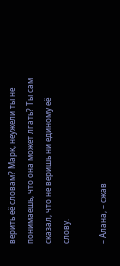верить её словам? Марк, неужели ты не понимаешь, что она может лгать? Ты сам сказал, что не веришь ни единому её слову.

– Алана, – сжав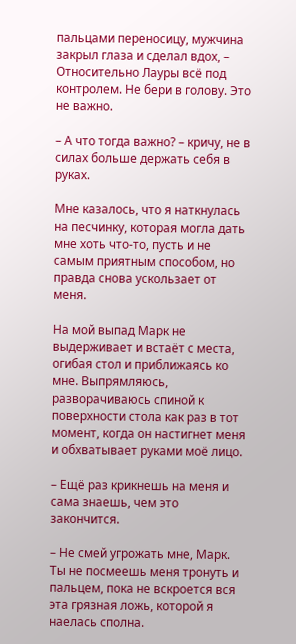пальцами переносицу, мужчина закрыл глаза и сделал вдох, – Относительно Лауры всё под контролем. Не бери в голову. Это не важно.

– А что тогда важно? – кричу, не в силах больше держать себя в руках.

Мне казалось, что я наткнулась на песчинку, которая могла дать мне хоть что-то, пусть и не самым приятным способом, но правда снова ускользает от меня.

На мой выпад Марк не выдерживает и встаёт с места, огибая стол и приближаясь ко мне. Выпрямляюсь, разворачиваюсь спиной к поверхности стола как раз в тот момент, когда он настигнет меня и обхватывает руками моё лицо.

– Ещё раз крикнешь на меня и сама знаешь, чем это закончится.

– Не смей угрожать мне, Марк. Ты не посмеешь меня тронуть и пальцем, пока не вскроется вся эта грязная ложь, которой я наелась сполна.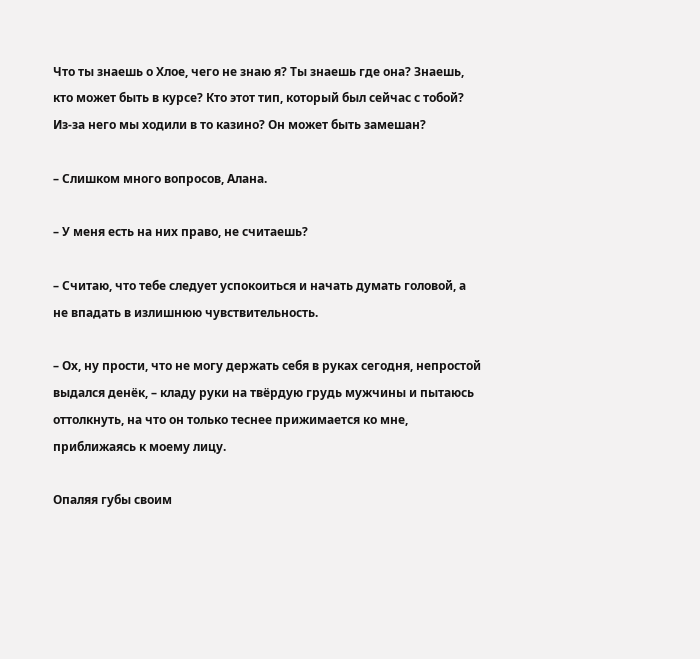Что ты знаешь о Хлое, чего не знаю я? Ты знаешь где она? Знаешь, кто может быть в курсе? Кто этот тип, который был сейчас с тобой? Из-за него мы ходили в то казино? Он может быть замешан?

– Слишком много вопросов, Алана.

– У меня есть на них право, не считаешь?

– Считаю, что тебе следует успокоиться и начать думать головой, а не впадать в излишнюю чувствительность.

– Ох, ну прости, что не могу держать себя в руках сегодня, непростой выдался денёк, – кладу руки на твёрдую грудь мужчины и пытаюсь оттолкнуть, на что он только теснее прижимается ко мне, приближаясь к моему лицу.

Опаляя губы своим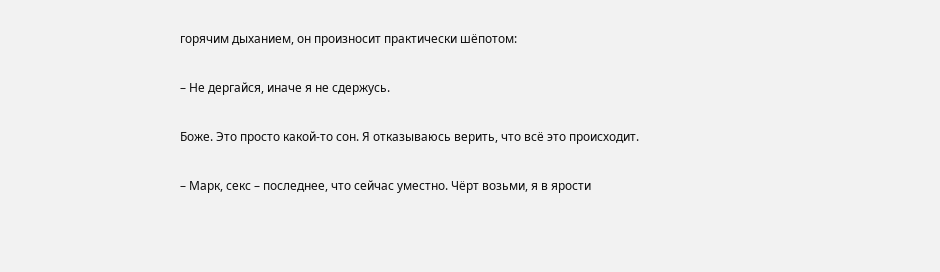горячим дыханием, он произносит практически шёпотом:

– Не дергайся, иначе я не сдержусь.

Боже. Это просто какой-то сон. Я отказываюсь верить, что всё это происходит.

– Марк, секс – последнее, что сейчас уместно. Чёрт возьми, я в ярости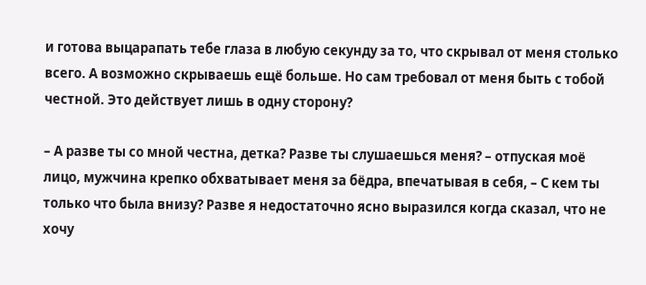и готова выцарапать тебе глаза в любую секунду за то, что скрывал от меня столько всего. А возможно скрываешь ещё больше. Но сам требовал от меня быть с тобой честной. Это действует лишь в одну сторону?

– А разве ты со мной честна, детка? Разве ты слушаешься меня? – отпуская моё лицо, мужчина крепко обхватывает меня за бёдра, впечатывая в себя, – С кем ты только что была внизу? Разве я недостаточно ясно выразился когда сказал, что не хочу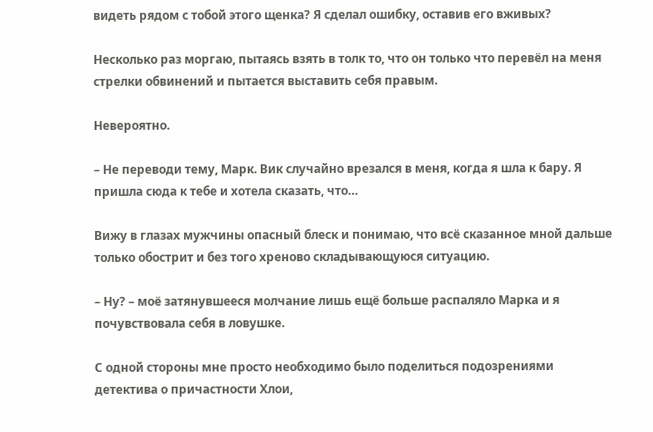видеть рядом с тобой этого щенка? Я сделал ошибку, оставив его вживых?

Несколько раз моргаю, пытаясь взять в толк то, что он только что перевёл на меня стрелки обвинений и пытается выставить себя правым.

Невероятно.

– Не переводи тему, Марк. Вик случайно врезался в меня, когда я шла к бару. Я пришла сюда к тебе и хотела сказать, что…

Вижу в глазах мужчины опасный блеск и понимаю, что всё сказанное мной дальше только обострит и без того хреново складывающуюся ситуацию.

– Ну? – моё затянувшееся молчание лишь ещё больше распаляло Марка и я почувствовала себя в ловушке.

С одной стороны мне просто необходимо было поделиться подозрениями детектива о причастности Хлои,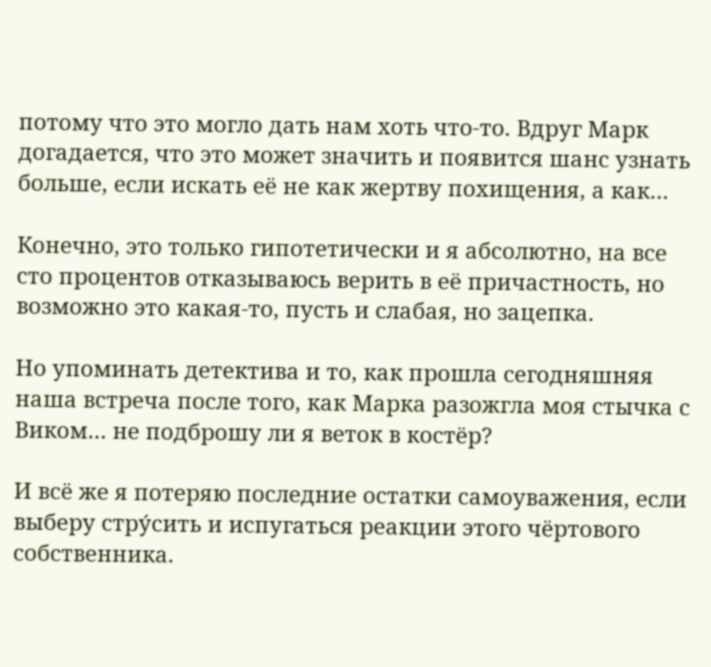потому что это могло дать нам хоть что-то. Вдруг Марк догадается, что это может значить и появится шанс узнать больше, если искать её не как жертву похищения, а как…

Конечно, это только гипотетически и я абсолютно, на все сто процентов отказываюсь верить в её причастность, но возможно это какая-то, пусть и слабая, но зацепка.

Но упоминать детектива и то, как прошла сегодняшняя наша встреча после того, как Марка разожгла моя стычка с Виком… не подброшу ли я веток в костёр?

И всё же я потеряю последние остатки самоуважения, если выберу стру́сить и испугаться реакции этого чёртового собственника.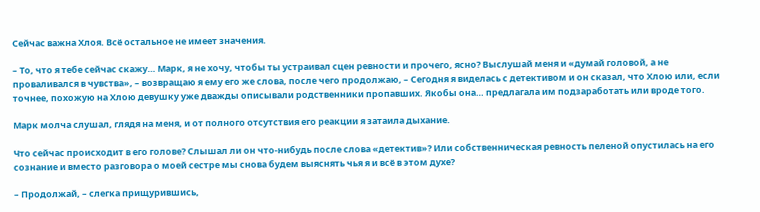Сейчас важна Хлоя. Всё остальное не имеет значения.

– То, что я тебе сейчас скажу… Марк, я не хочу, чтобы ты устраивал сцен ревности и прочего, ясно? Выслушай меня и «думай головой, а не проваливался в чувства», – возвращаю я ему его же слова, после чего продолжаю, – Сегодня я виделась с детективом и он сказал, что Хлою или, если точнее, похожую на Хлою девушку уже дважды описывали родственники пропавших. Якобы она… предлагала им подзаработать или вроде того.

Марк молча слушал, глядя на меня, и от полного отсутствия его реакции я затаила дыхание.

Что сейчас происходит в его голове? Слышал ли он что-нибудь после слова «детектив»? Или собственническая ревность пеленой опустилась на его сознание и вместо разговора о моей сестре мы снова будем выяснять чья я и всё в этом духе?

– Продолжай, – слегка прищурившись,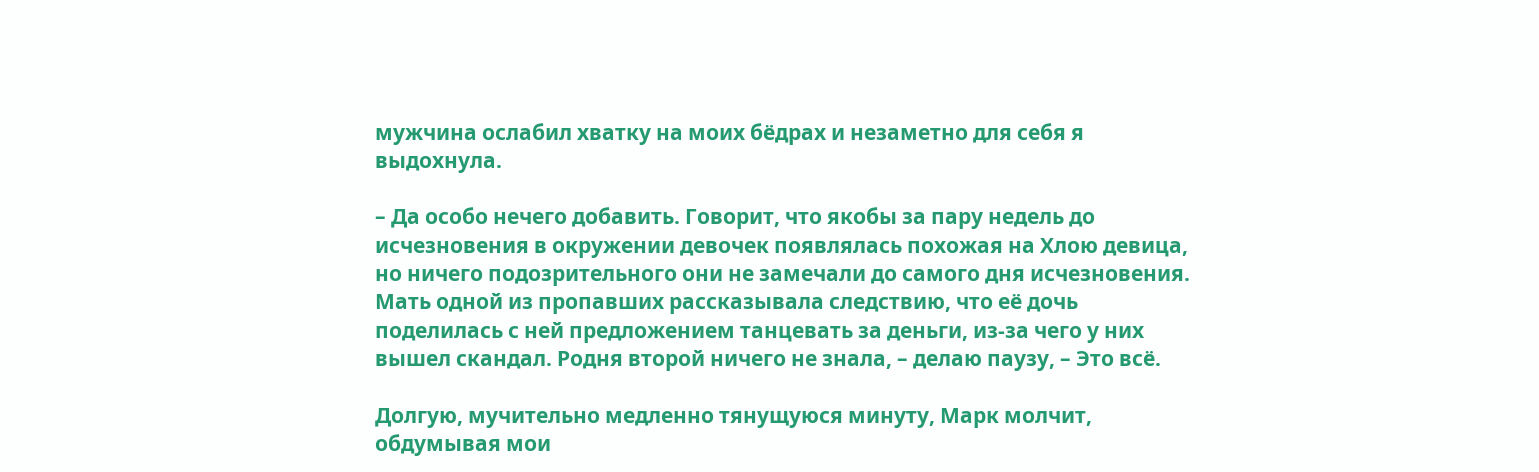мужчина ослабил хватку на моих бёдрах и незаметно для себя я выдохнула.

– Да особо нечего добавить. Говорит, что якобы за пару недель до исчезновения в окружении девочек появлялась похожая на Хлою девица, но ничего подозрительного они не замечали до самого дня исчезновения. Мать одной из пропавших рассказывала следствию, что её дочь поделилась с ней предложением танцевать за деньги, из-за чего у них вышел скандал. Родня второй ничего не знала, – делаю паузу, – Это всё.

Долгую, мучительно медленно тянущуюся минуту, Марк молчит, обдумывая мои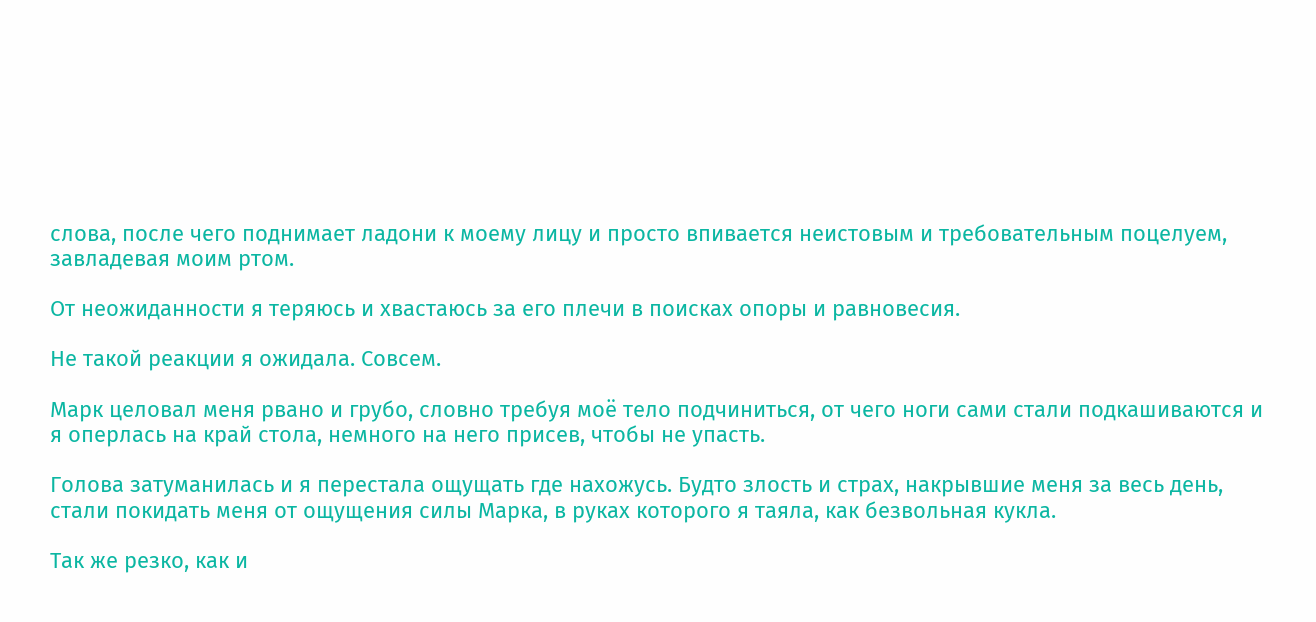слова, после чего поднимает ладони к моему лицу и просто впивается неистовым и требовательным поцелуем, завладевая моим ртом.

От неожиданности я теряюсь и хвастаюсь за его плечи в поисках опоры и равновесия.

Не такой реакции я ожидала. Совсем.

Марк целовал меня рвано и грубо, словно требуя моё тело подчиниться, от чего ноги сами стали подкашиваются и я оперлась на край стола, немного на него присев, чтобы не упасть.

Голова затуманилась и я перестала ощущать где нахожусь. Будто злость и страх, накрывшие меня за весь день, стали покидать меня от ощущения силы Марка, в руках которого я таяла, как безвольная кукла.

Так же резко, как и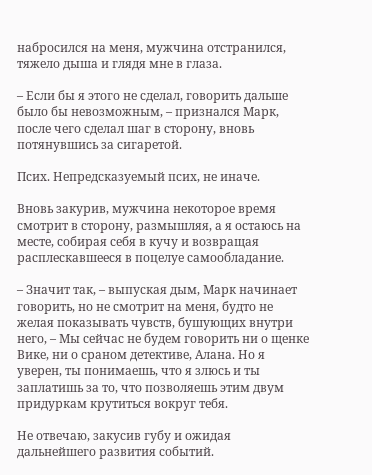набросился на меня, мужчина отстранился, тяжело дыша и глядя мне в глаза.

– Если бы я этого не сделал, говорить дальше было бы невозможным, – признался Марк, после чего сделал шаг в сторону, вновь потянувшись за сигаретой.

Псих. Непредсказуемый псих, не иначе.

Вновь закурив, мужчина некоторое время смотрит в сторону, размышляя, а я остаюсь на месте, собирая себя в кучу и возвращая расплескавшееся в поцелуе самообладание.

– Значит так, – выпуская дым, Марк начинает говорить, но не смотрит на меня, будто не желая показывать чувств, бушующих внутри него, – Мы сейчас не будем говорить ни о щенке Вике, ни о сраном детективе, Алана. Но я уверен, ты понимаешь, что я злюсь и ты заплатишь за то, что позволяешь этим двум придуркам крутиться вокруг тебя.

Не отвечаю, закусив губу и ожидая дальнейшего развития событий.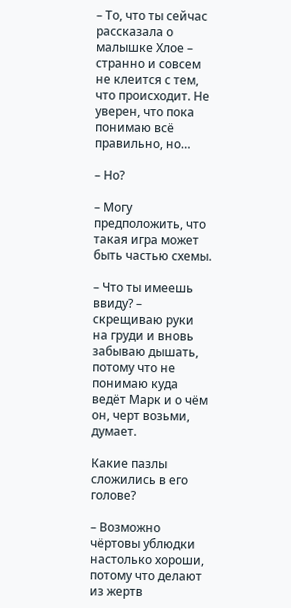– То, что ты сейчас рассказала о малышке Хлое – странно и совсем не клеится с тем, что происходит. Не уверен, что пока понимаю всё правильно, но…

– Но?

– Могу предположить, что такая игра может быть частью схемы.

– Что ты имеешь ввиду? – скрещиваю руки на груди и вновь забываю дышать, потому что не понимаю куда ведёт Марк и о чём он, черт возьми, думает.

Какие пазлы сложились в его голове?

– Возможно чёртовы ублюдки настолько хороши, потому что делают из жертв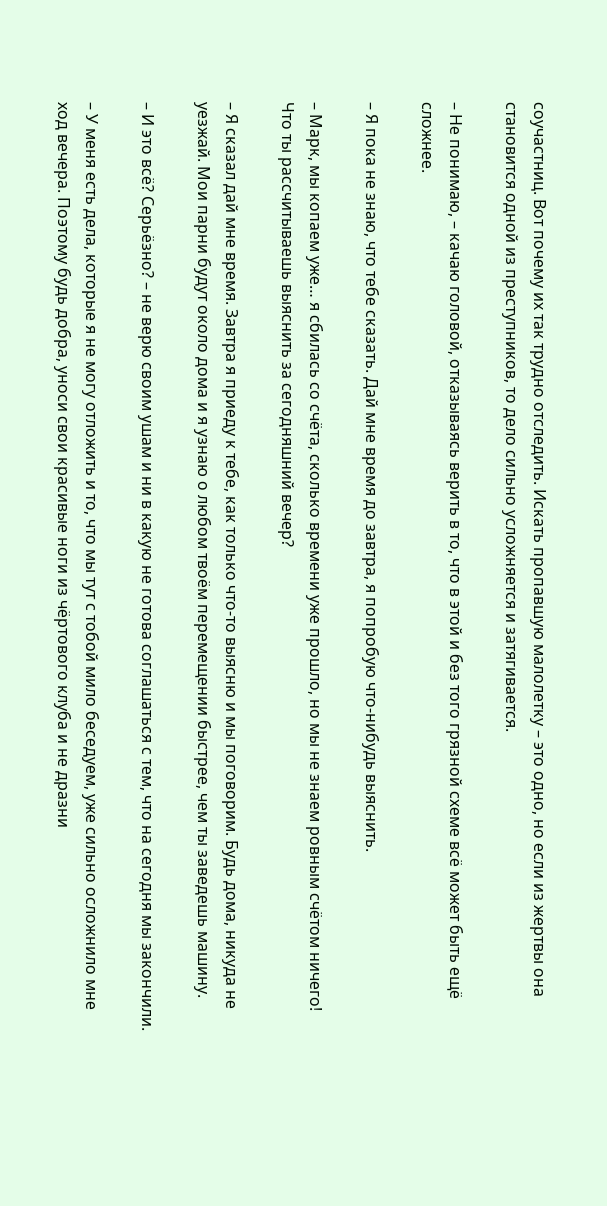соучастниц. Вот почему их так трудно отследить. Искать пропавшую малолетку – это одно, но если из жертвы она становится одной из преступников, то дело сильно усложняется и затягивается.

– Не понимаю, – качаю головой, отказываясь верить в то, что в этой и без того грязной схеме всё может быть ещё сложнее.

– Я пока не знаю, что тебе сказать. Дай мне время до завтра, я попробую что-нибудь выяснить.

– Марк, мы копаем уже… я сбилась со счёта, сколько времени уже прошло, но мы не знаем ровным счётом ничего! Что ты рассчитываешь выяснить за сегодняшний вечер?

– Я сказал дай мне время. Завтра я приеду к тебе, как только что-то выясню и мы поговорим. Будь дома, никуда не уезжай. Мои парни будут около дома и я узнаю о любом твоём перемещении быстрее, чем ты заведешь машину.

– И это всё? Серьёзно? – не верю своим ушам и ни в какую не готова соглашаться с тем, что на сегодня мы закончили.

– У меня есть дела, которые я не могу отложить и то, что мы тут с тобой мило беседуем, уже сильно осложнило мне ход вечера. Поэтому будь добра, уноси свои красивые ноги из чёртового клуба и не дразни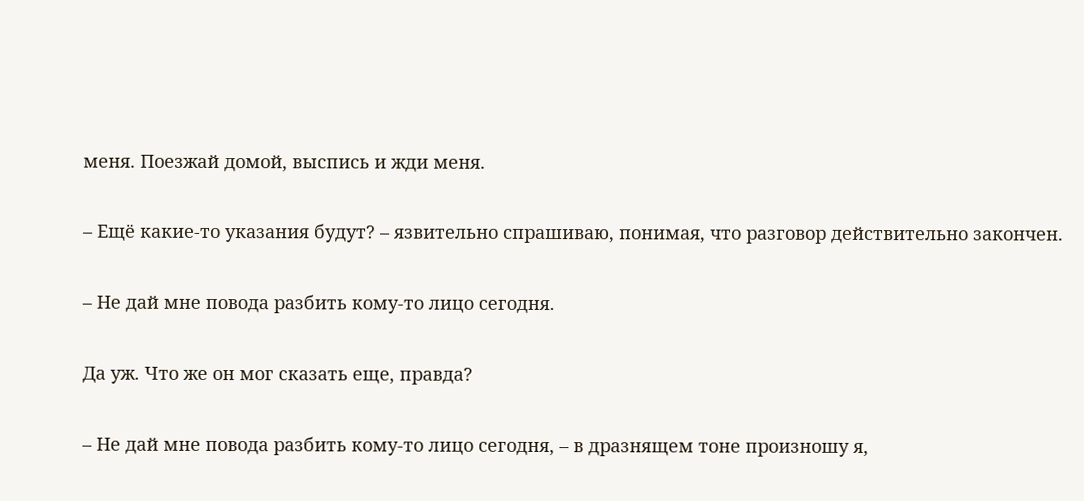меня. Поезжай домой, выспись и жди меня.

– Ещё какие-то указания будут? – язвительно спрашиваю, понимая, что разговор действительно закончен.

– Не дай мне повода разбить кому-то лицо сегодня.

Да уж. Что же он мог сказать еще, правда?

– Не дай мне повода разбить кому-то лицо сегодня, – в дразнящем тоне произношу я,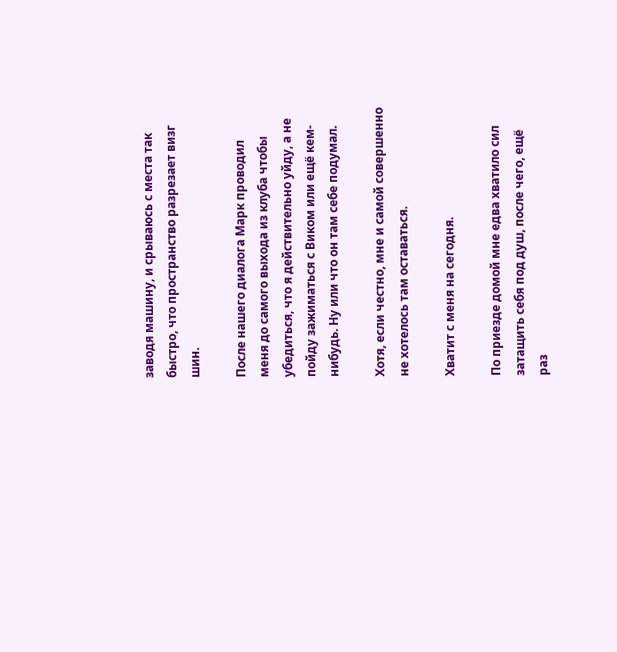заводя машину, и срываюсь с места так быстро, что пространство разрезает визг шин.

После нашего диалога Марк проводил меня до самого выхода из клуба чтобы убедиться, что я действительно уйду, а не пойду зажиматься с Виком или ещё кем-нибудь. Ну или что он там себе подумал.

Хотя, если честно, мне и самой совершенно не хотелось там оставаться.

Хватит с меня на сегодня.

По приезде домой мне едва хватило сил затащить себя под душ, после чего, ещё раз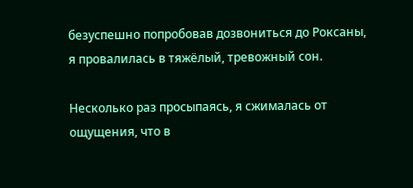безуспешно попробовав дозвониться до Роксаны, я провалилась в тяжёлый, тревожный сон.

Несколько раз просыпаясь, я сжималась от ощущения, что в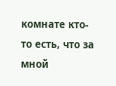комнате кто-то есть, что за мной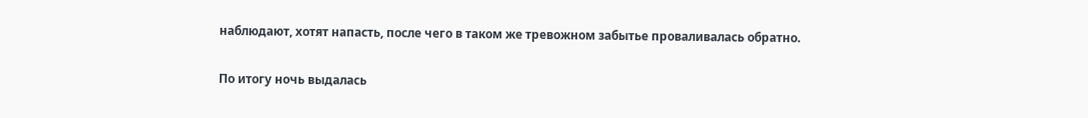наблюдают, хотят напасть, после чего в таком же тревожном забытье проваливалась обратно.

По итогу ночь выдалась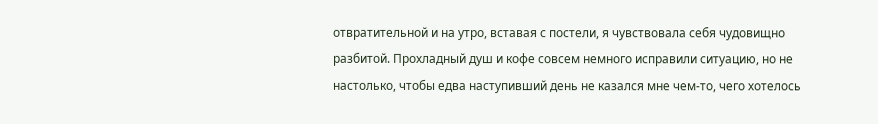отвратительной и на утро, вставая с постели, я чувствовала себя чудовищно разбитой. Прохладный душ и кофе совсем немного исправили ситуацию, но не настолько, чтобы едва наступивший день не казался мне чем-то, чего хотелось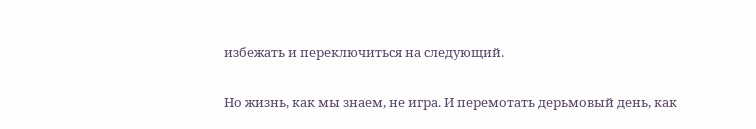избежать и переключиться на следующий.

Но жизнь, как мы знаем, не игра. И перемотать дерьмовый день, как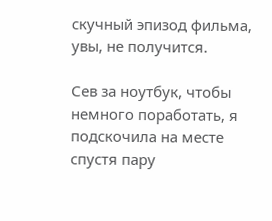скучный эпизод фильма, увы, не получится.

Сев за ноутбук, чтобы немного поработать, я подскочила на месте спустя пару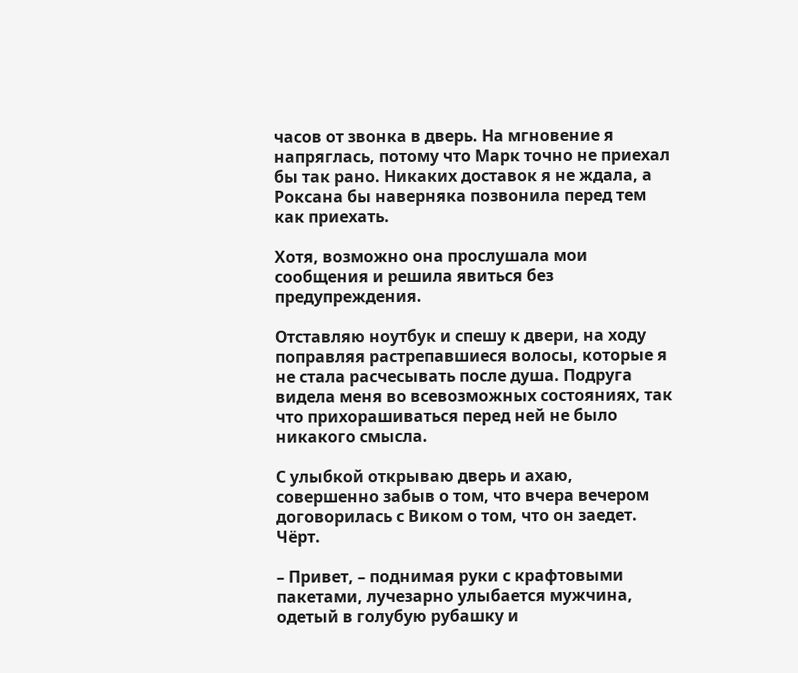часов от звонка в дверь. На мгновение я напряглась, потому что Марк точно не приехал бы так рано. Никаких доставок я не ждала, а Роксана бы наверняка позвонила перед тем как приехать.

Хотя, возможно она прослушала мои сообщения и решила явиться без предупреждения.

Отставляю ноутбук и спешу к двери, на ходу поправляя растрепавшиеся волосы, которые я не стала расчесывать после душа. Подруга видела меня во всевозможных состояниях, так что прихорашиваться перед ней не было никакого смысла.

С улыбкой открываю дверь и ахаю, совершенно забыв о том, что вчера вечером договорилась с Виком о том, что он заедет. Чёрт.

– Привет, – поднимая руки с крафтовыми пакетами, лучезарно улыбается мужчина, одетый в голубую рубашку и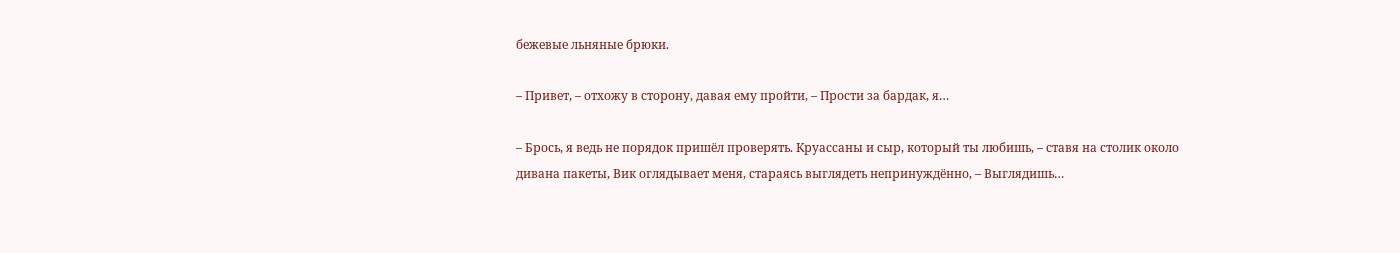бежевые льняные брюки.

– Привет, – отхожу в сторону, давая ему пройти, – Прости за бардак, я…

– Брось, я ведь не порядок пришёл проверять. Круассаны и сыр, который ты любишь, – ставя на столик около дивана пакеты, Вик оглядывает меня, стараясь выглядеть непринуждённо, – Выглядишь…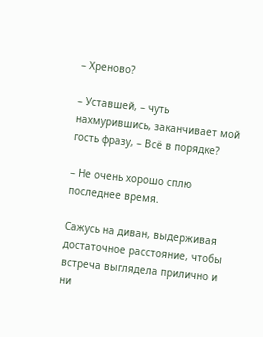– Хреново?

– Уставшей, – чуть нахмурившись, заканчивает мой гость фразу, – Всё в порядке?

– Не очень хорошо сплю последнее время.

Сажусь на диван, выдерживая достаточное расстояние, чтобы встреча выглядела прилично и ни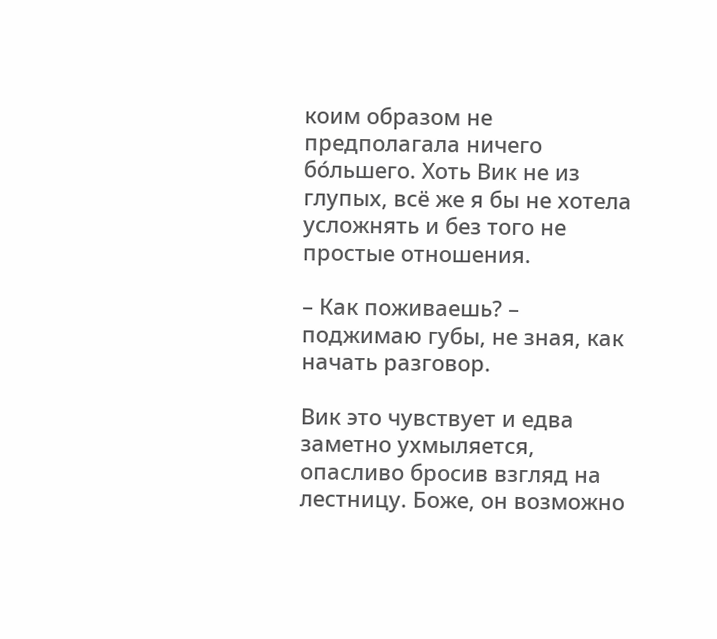коим образом не предполагала ничего бо́льшего. Хоть Вик не из глупых, всё же я бы не хотела усложнять и без того не простые отношения.

– Как поживаешь? – поджимаю губы, не зная, как начать разговор.

Вик это чувствует и едва заметно ухмыляется, опасливо бросив взгляд на лестницу. Боже, он возможно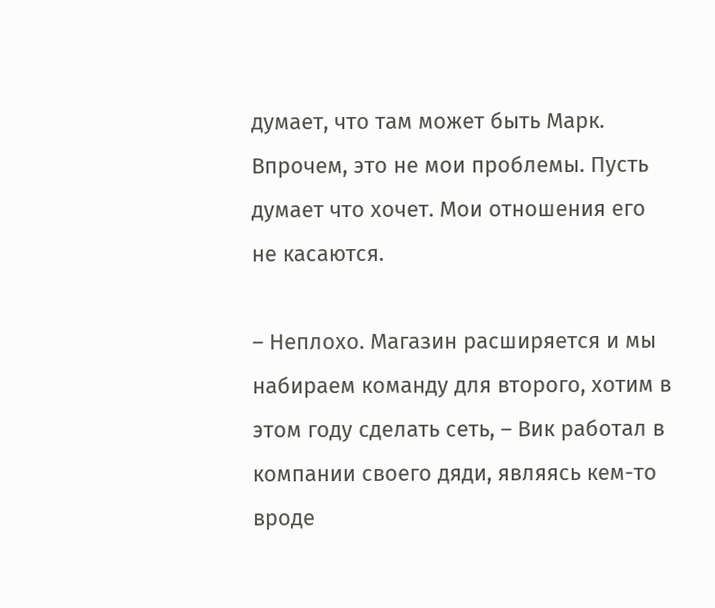думает, что там может быть Марк. Впрочем, это не мои проблемы. Пусть думает что хочет. Мои отношения его не касаются.

– Неплохо. Магазин расширяется и мы набираем команду для второго, хотим в этом году сделать сеть, – Вик работал в компании своего дяди, являясь кем-то вроде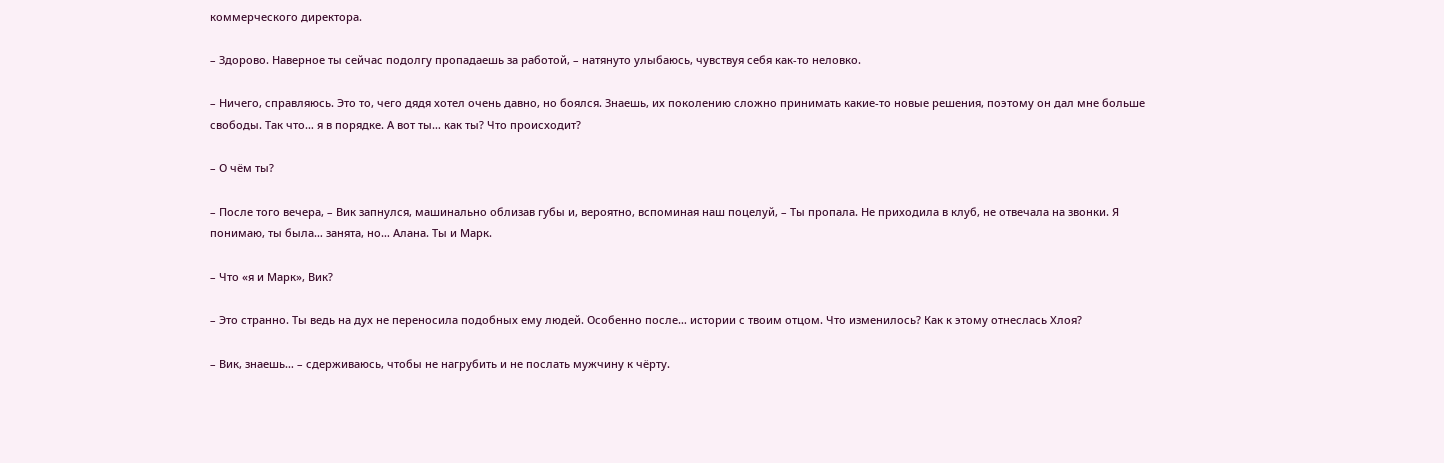коммерческого директора.

– Здорово. Наверное ты сейчас подолгу пропадаешь за работой, – натянуто улыбаюсь, чувствуя себя как-то неловко.

– Ничего, справляюсь. Это то, чего дядя хотел очень давно, но боялся. Знаешь, их поколению сложно принимать какие-то новые решения, поэтому он дал мне больше свободы. Так что… я в порядке. А вот ты… как ты? Что происходит?

– О чём ты?

– После того вечера, – Вик запнулся, машинально облизав губы и, вероятно, вспоминая наш поцелуй, – Ты пропала. Не приходила в клуб, не отвечала на звонки. Я понимаю, ты была… занята, но… Алана. Ты и Марк.

– Что «я и Марк», Вик?

– Это странно. Ты ведь на дух не переносила подобных ему людей. Особенно после… истории с твоим отцом. Что изменилось? Как к этому отнеслась Хлоя?

– Вик, знаешь… – сдерживаюсь, чтобы не нагрубить и не послать мужчину к чёрту.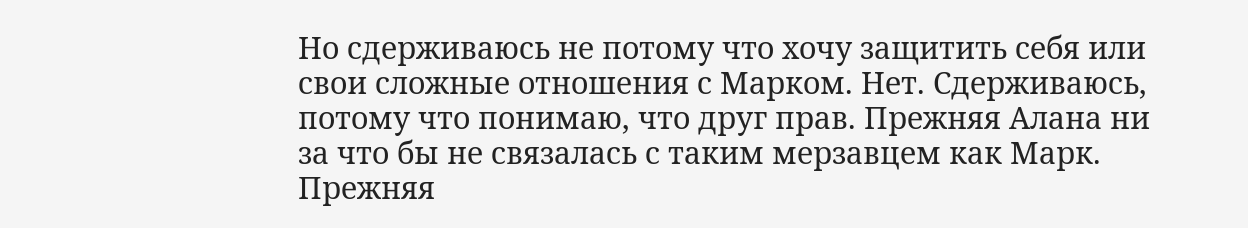Но сдерживаюсь не потому что хочу защитить себя или свои сложные отношения с Марком. Нет. Сдерживаюсь, потому что понимаю, что друг прав. Прежняя Алана ни за что бы не связалась с таким мерзавцем как Марк. Прежняя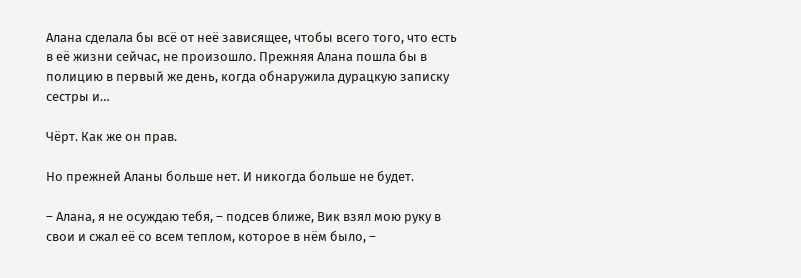Алана сделала бы всё от неё зависящее, чтобы всего того, что есть в её жизни сейчас, не произошло. Прежняя Алана пошла бы в полицию в первый же день, когда обнаружила дурацкую записку сестры и…

Чёрт. Как же он прав.

Но прежней Аланы больше нет. И никогда больше не будет.

– Алана, я не осуждаю тебя, – подсев ближе, Вик взял мою руку в свои и сжал её со всем теплом, которое в нём было, –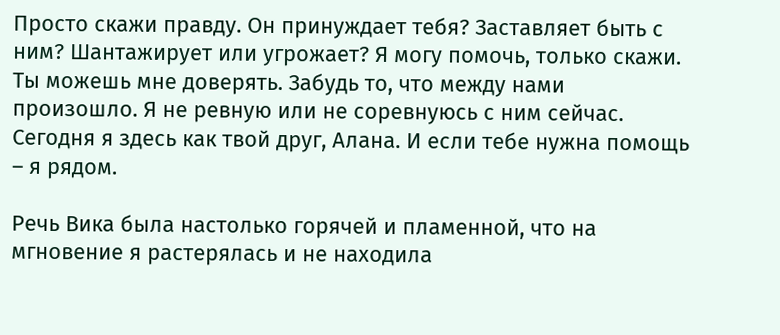Просто скажи правду. Он принуждает тебя? Заставляет быть с ним? Шантажирует или угрожает? Я могу помочь, только скажи. Ты можешь мне доверять. Забудь то, что между нами произошло. Я не ревную или не соревнуюсь с ним сейчас. Сегодня я здесь как твой друг, Алана. И если тебе нужна помощь – я рядом.

Речь Вика была настолько горячей и пламенной, что на мгновение я растерялась и не находила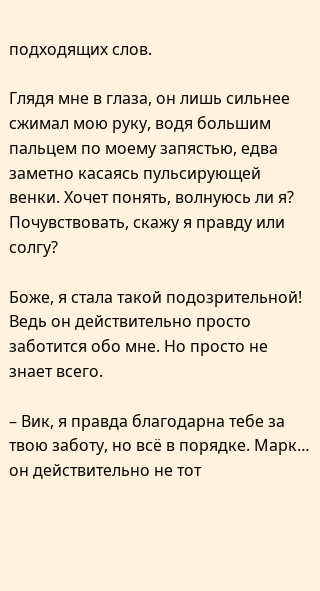подходящих слов.

Глядя мне в глаза, он лишь сильнее сжимал мою руку, водя большим пальцем по моему запястью, едва заметно касаясь пульсирующей венки. Хочет понять, волнуюсь ли я? Почувствовать, скажу я правду или солгу?

Боже, я стала такой подозрительной! Ведь он действительно просто заботится обо мне. Но просто не знает всего.

– Вик, я правда благодарна тебе за твою заботу, но всё в порядке. Марк… он действительно не тот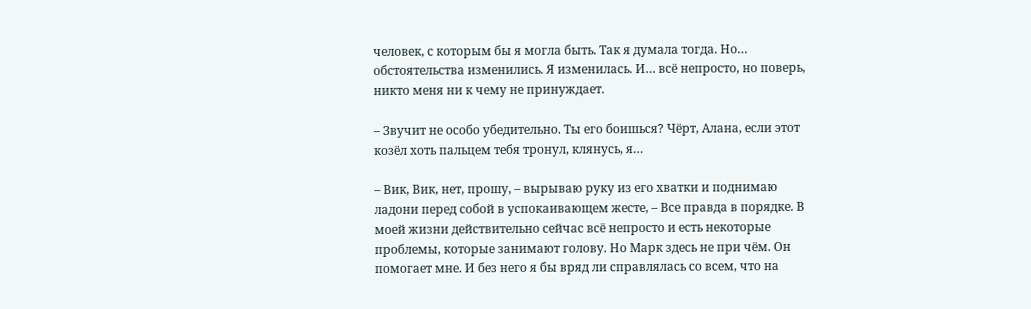человек, с которым бы я могла быть. Так я думала тогда. Но… обстоятельства изменились. Я изменилась. И… всё непросто, но поверь, никто меня ни к чему не принуждает.

– Звучит не особо убедительно. Ты его боишься? Чёрт, Алана, если этот козёл хоть пальцем тебя тронул, клянусь, я…

– Вик, Вик, нет, прошу, – вырываю руку из его хватки и поднимаю ладони перед собой в успокаивающем жесте, – Все правда в порядке. В моей жизни действительно сейчас всё непросто и есть некоторые проблемы, которые занимают голову. Но Марк здесь не при чём. Он помогает мне. И без него я бы вряд ли справлялась со всем, что на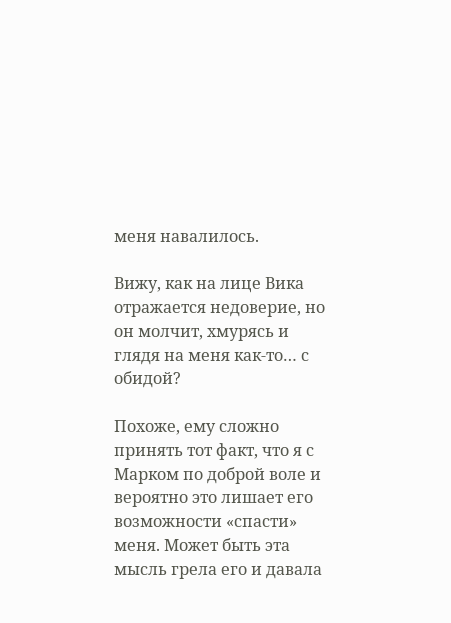меня навалилось.

Вижу, как на лице Вика отражается недоверие, но он молчит, хмурясь и глядя на меня как-то… с обидой?

Похоже, ему сложно принять тот факт, что я с Марком по доброй воле и вероятно это лишает его возможности «спасти» меня. Может быть эта мысль грела его и давала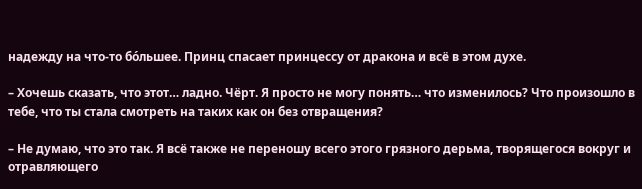надежду на что-то бо́льшее. Принц спасает принцессу от дракона и всё в этом духе.

– Хочешь сказать, что этот… ладно. Чёрт. Я просто не могу понять… что изменилось? Что произошло в тебе, что ты стала смотреть на таких как он без отвращения?

– Не думаю, что это так. Я всё также не переношу всего этого грязного дерьма, творящегося вокруг и отравляющего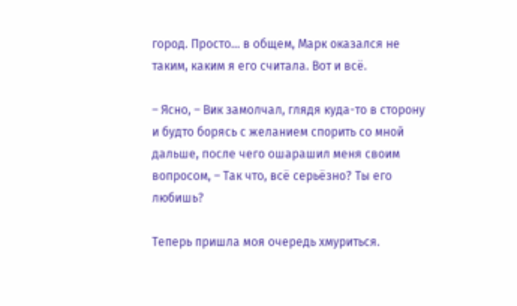город. Просто… в общем, Марк оказался не таким, каким я его считала. Вот и всё.

– Ясно, – Вик замолчал, глядя куда-то в сторону и будто борясь с желанием спорить со мной дальше, после чего ошарашил меня своим вопросом, – Так что, всё серьёзно? Ты его любишь?

Теперь пришла моя очередь хмуриться.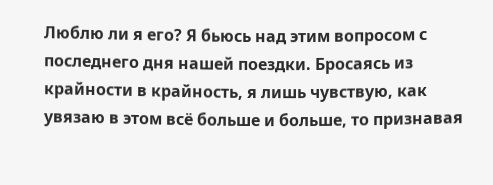Люблю ли я его? Я бьюсь над этим вопросом с последнего дня нашей поездки. Бросаясь из крайности в крайность, я лишь чувствую, как увязаю в этом всё больше и больше, то признавая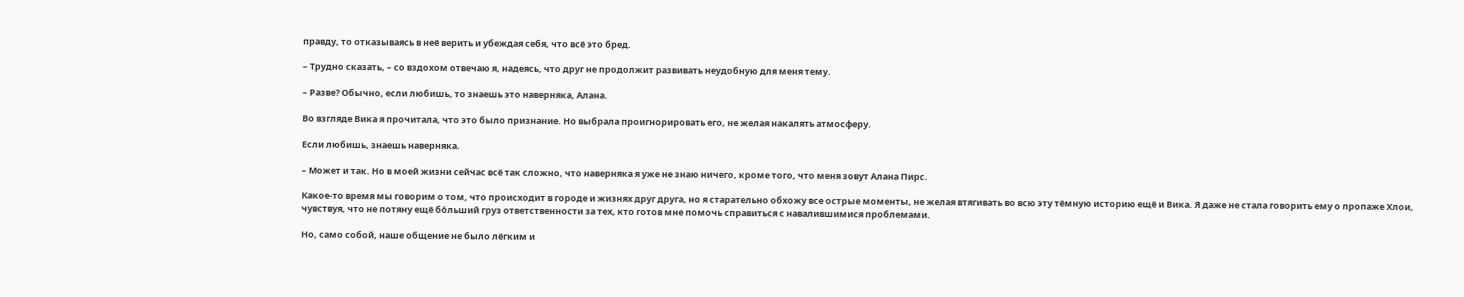правду, то отказываясь в неё верить и убеждая себя, что всё это бред.

– Трудно сказать, – со вздохом отвечаю я, надеясь, что друг не продолжит развивать неудобную для меня тему.

– Разве? Обычно, если любишь, то знаешь это наверняка, Алана.

Во взгляде Вика я прочитала, что это было признание. Но выбрала проигнорировать его, не желая накалять атмосферу.

Если любишь, знаешь наверняка.

– Может и так. Но в моей жизни сейчас всё так сложно, что наверняка я уже не знаю ничего, кроме того, что меня зовут Алана Пирс.

Какое-то время мы говорим о том, что происходит в городе и жизнях друг друга, но я старательно обхожу все острые моменты, не желая втягивать во всю эту тёмную историю ещё и Вика. Я даже не стала говорить ему о пропаже Хлои, чувствуя, что не потяну ещё бо́льший груз ответственности за тех, кто готов мне помочь справиться с навалившимися проблемами.

Но, само собой, наше общение не было лёгким и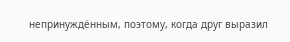непринуждённым, поэтому, когда друг выразил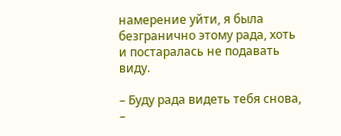намерение уйти, я была безгранично этому рада, хоть и постаралась не подавать виду.

– Буду рада видеть тебя снова, –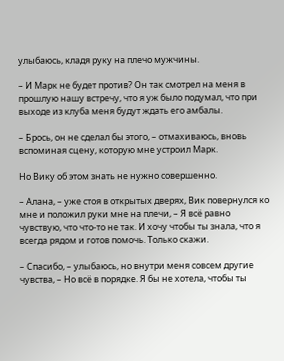улыбаюсь, кладя руку на плечо мужчины.

– И Марк не будет против? Он так смотрел на меня в прошлую нашу встречу, что я уж было подумал, что при выходе из клуба меня будут ждать его амбалы.

– Брось, он не сделал бы этого, – отмахиваюсь, вновь вспоминая сцену, которую мне устроил Марк.

Но Вику об этом знать не нужно совершенно.

– Алана, – уже стоя в открытых дверях, Вик повернулся ко мне и положил руки мне на плечи, – Я всё равно чувствую, что что-то не так. И хочу чтобы ты знала, что я всегда рядом и готов помочь. Только скажи.

– Спасибо, – улыбаюсь, но внутри меня совсем другие чувства, – Но всё в порядке. Я бы не хотела, чтобы ты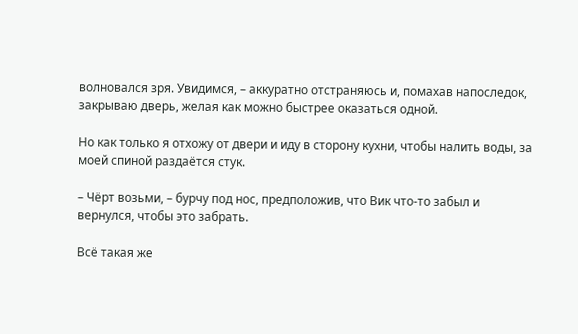волновался зря. Увидимся, – аккуратно отстраняюсь и, помахав напоследок, закрываю дверь, желая как можно быстрее оказаться одной.

Но как только я отхожу от двери и иду в сторону кухни, чтобы налить воды, за моей спиной раздаётся стук.

– Чёрт возьми, – бурчу под нос, предположив, что Вик что-то забыл и вернулся, чтобы это забрать.

Всё такая же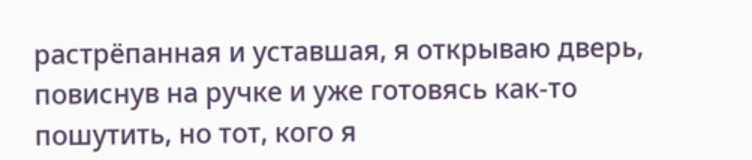растрёпанная и уставшая, я открываю дверь, повиснув на ручке и уже готовясь как-то пошутить, но тот, кого я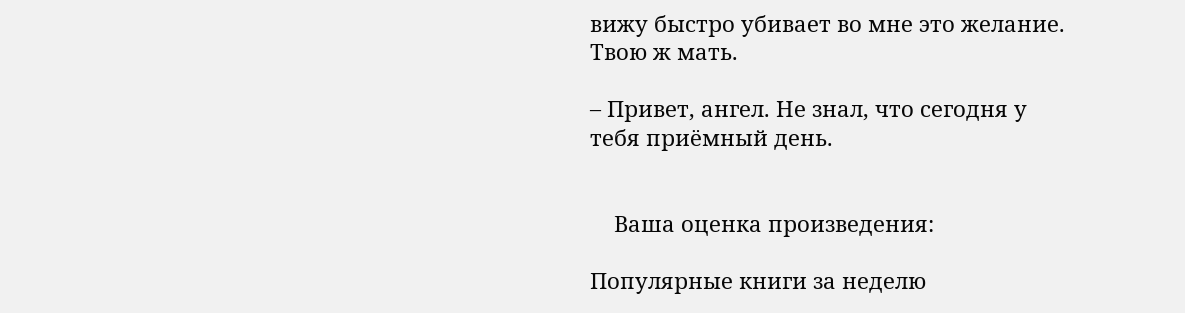вижу быстро убивает во мне это желание. Твою ж мать.

– Привет, ангел. Не знал, что сегодня у тебя приёмный день.


    Ваша оценка произведения:

Популярные книги за неделю